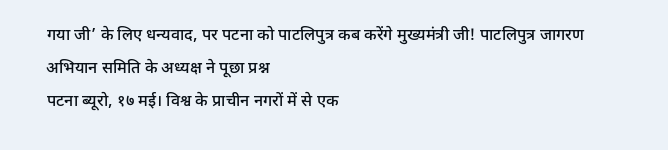गया जी’ के लिए धन्यवाद, पर पटना को पाटलिपुत्र कब करेंगे मुख्यमंत्री जी! पाटलिपुत्र जागरण अभियान समिति के अध्यक्ष ने पूछा प्रश्न
पटना ब्यूरो, १७ मई। विश्व के प्राचीन नगरों में से एक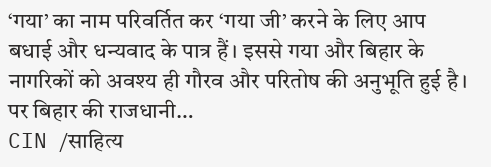‘गया’ का नाम परिवर्तित कर ‘गया जी’ करने के लिए आप बधाई और धन्यवाद के पात्र हैं। इससे गया और बिहार के नागरिकों को अवश्य ही गौरव और परितोष की अनुभूति हुई है। पर बिहार की राजधानी…
CIN /साहित्य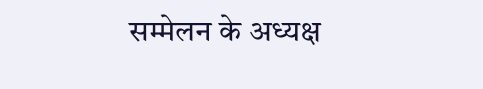सम्मेलन के अध्यक्ष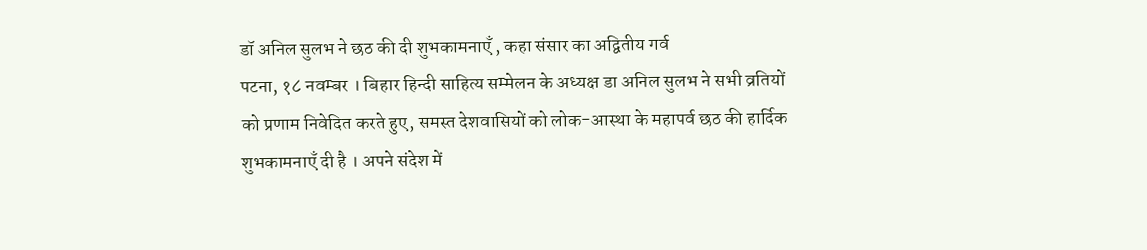डॉ अनिल सुलभ ने छठ की दी शुभकामनाएँ , कहा संसार का अद्वितीय गर्व
पटना, १८ नवम्बर । बिहार हिन्दी साहित्य सम्मेलन के अध्यक्ष डा अनिल सुलभ ने सभी व्रतियों को प्रणाम निवेदित करते हुए, समस्त देशवासियों को लोक-आस्था के महापर्व छठ की हार्दिक शुभकामनाएँ दी है । अपने संदेश में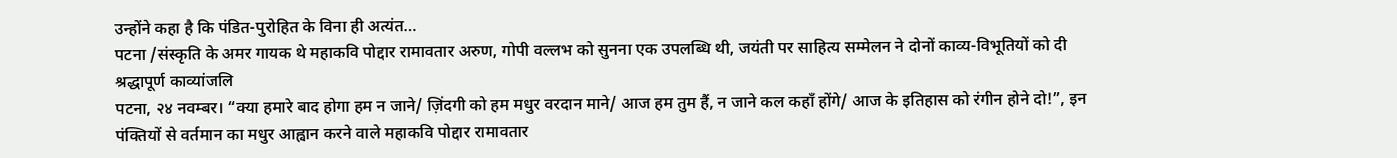उन्होंने कहा है कि पंडित-पुरोहित के विना ही अत्यंत…
पटना /संस्कृति के अमर गायक थे महाकवि पोद्दार रामावतार अरुण, गोपी वल्लभ को सुनना एक उपलब्धि थी, जयंती पर साहित्य सम्मेलन ने दोनों काव्य-विभूतियों को दी श्रद्धापूर्ण काव्यांजलि
पटना, २४ नवम्बर। “क्या हमारे बाद होगा हम न जाने/ ज़िंदगी को हम मधुर वरदान माने/ आज हम तुम हैं, न जाने कल कहाँ होंगे/ आज के इतिहास को रंगीन होने दो!”, इन पंक्तियों से वर्तमान का मधुर आह्वान करने वाले महाकवि पोद्दार रामावतार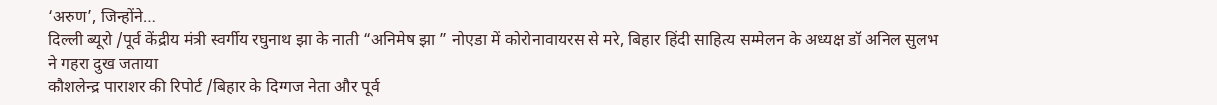‘अरुण’, जिन्होंने…
दिल्ली ब्यूरो /पूर्व केंद्रीय मंत्री स्वर्गीय रघुनाथ झा के नाती “अनिमेष झा ” नोएडा में कोरोनावायरस से मरे, बिहार हिंदी साहित्य सम्मेलन के अध्यक्ष डॉ अनिल सुलभ ने गहरा दुख जताया
कौशलेन्द्र पाराशर की रिपोर्ट /बिहार के दिग्गज नेता और पूर्व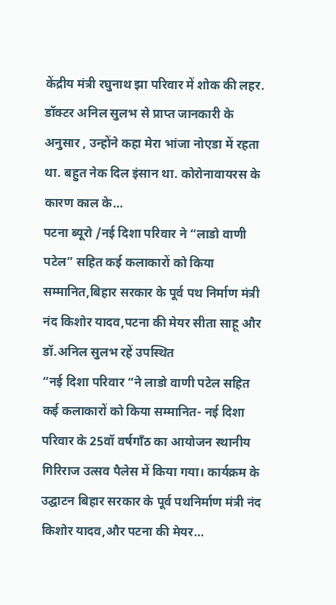केंद्रीय मंत्री रघुनाथ झा परिवार में शोक की लहर. डॉक्टर अनिल सुलभ से प्राप्त जानकारी के अनुसार , उन्होंने कहा मेरा भांजा नोएडा में रहता था. बहुत नेक दिल इंसान था. कोरोनावायरस के कारण काल के…
पटना ब्यूरो /नई दिशा परिवार ने “लाडो वाणी पटेल” सहित कई कलाकारों को किया सम्मानित,बिहार सरकार के पूर्व पथ निर्माण मंत्री नंद किशोर यादव,पटना की मेयर सीता साहू और डॉ.अनिल सुलभ रहें उपस्थित
“नई दिशा परिवार “ने लाडो वाणी पटेल सहित कई कलाकारों को किया सम्मानित- नई दिशा परिवार के 25वॉ वर्षगाँठ का आयोजन स्थानीय गिरिराज उत्सव पैलेस में किया गया। कार्यक्रम के उद्घाटन बिहार सरकार के पूर्व पथनिर्माण मंत्री नंद किशोर यादव,और पटना की मेयर…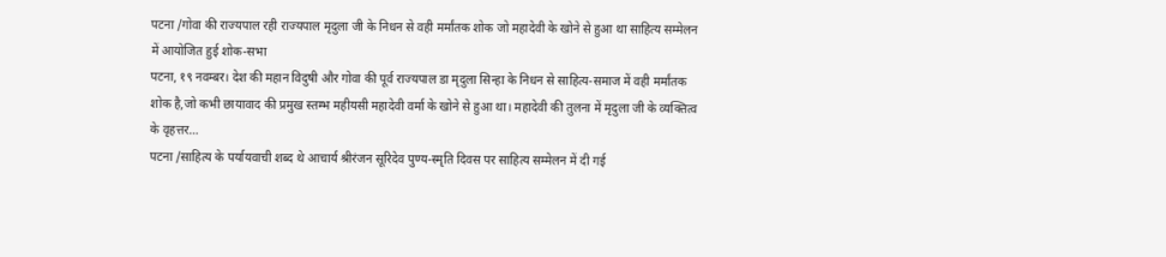पटना /गोवा की राज्यपाल रही राज्यपाल मृदुला जी के निधन से वही मर्मांतक शोक जो महादेवी के खोने से हुआ था साहित्य सम्मेलन में आयोजित हुई शोक-सभा
पटना, १९ नवम्बर। देश की महान विदुषी और गोवा की पूर्व राज्यपाल डा मृदुला सिन्हा के निधन से साहित्य-समाज में वही मर्मांतक शोक है,जो कभी छायावाद की प्रमुख स्तम्भ महीयसी महादेवी वर्मा के खोने से हुआ था। महादेवी की तुलना में मृदुला जी के व्यक्तित्व के वृहत्तर…
पटना /साहित्य के पर्यायवाची शब्द थे आचार्य श्रीरंजन सूरिदेव पुण्य-स्मृति दिवस पर साहित्य सम्मेलन में दी गई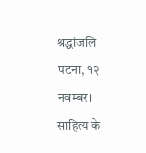श्रद्धांजलि
पटना, १२ नवम्बर। साहित्य के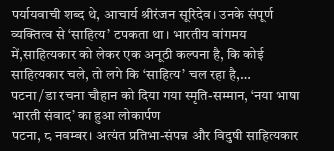पर्यायवाची शब्द थे, आचार्य श्रीरंजन सूरिदेव। उनके संपूर्ण व्यक्तित्व से ‘साहित्य’ टपकता था। भारतीय वांगमय में,साहित्यकार को लेकर एक अनूठी कल्पना है, कि कोई साहित्यकार चले, तो लगे कि ‘साहित्य’ चल रहा है,…
पटना /डा रचना चौहान को दिया गया स्मृति-सम्मान, ‘नया भाषा भारती संवाद’ का हुआ लोकार्पण
पटना, ८ नवम्बर। अत्यंत प्रतिभा-संपन्न और विदुषी साहित्यकार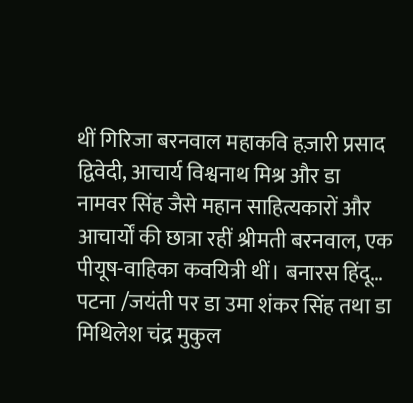थीं गिरिजा बरनवाल महाकवि हज़ारी प्रसाद द्विवेदी, आचार्य विश्वनाथ मिश्र और डा नामवर सिंह जैसे महान साहित्यकारों और आचार्यों की छात्रा रहीं श्रीमती बरनवाल, एक पीयूष-वाहिका कवयित्री थीं। बनारस हिंदू…
पटना /जयंती पर डा उमा शंकर सिंह तथा डा मिथिलेश चंद्र मुकुल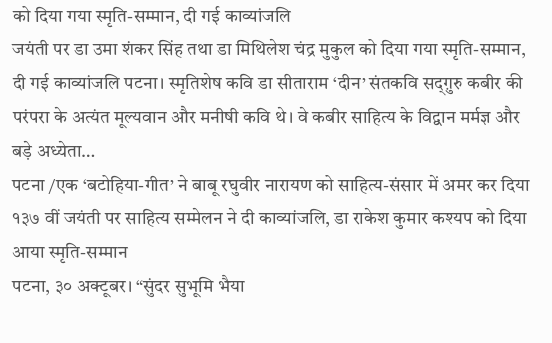को दिया गया स्मृति-सम्मान, दी गई काव्यांजलि
जयंती पर डा उमा शंकर सिंह तथा डा मिथिलेश चंद्र मुकुल को दिया गया स्मृति-सम्मान, दी गई काव्यांजलि पटना। स्मृतिशेष कवि डा सीताराम ‘दीन’ संतकवि सद्ग़ुरु कबीर की परंपरा के अत्यंत मूल्यवान और मनीषी कवि थे। वे कबीर साहित्य के विद्वान मर्मज्ञ और बड़े अध्येता…
पटना /एक ‘बटोहिया-गीत’ ने बाबू रघुवीर नारायण को साहित्य-संसार में अमर कर दिया १३७ वीं जयंती पर साहित्य सम्मेलन ने दी काव्यांजलि, डा राकेश कुमार कश्यप को दिया आया स्मृति-सम्मान
पटना, ३० अक्टूबर। “सुंदर सुभूमि भैया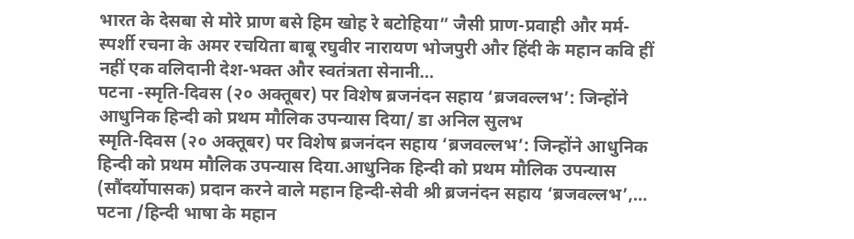भारत के देसबा से मोरे प्राण बसे हिम खोह रे बटोहिया” जैसी प्राण-प्रवाही और मर्म-स्पर्शी रचना के अमर रचयिता बाबू रघुवीर नारायण भोजपुरी और हिंदी के महान कवि हीं नहीं एक वलिदानी देश-भक्त और स्वतंत्रता सेनानी…
पटना -स्मृति-दिवस (२० अक्तूबर) पर विशेष ब्रजनंदन सहाय ‘ब्रजवल्लभ’: जिन्होंने आधुनिक हिन्दी को प्रथम मौलिक उपन्यास दिया/ डा अनिल सुलभ
स्मृति-दिवस (२० अक्तूबर) पर विशेष ब्रजनंदन सहाय ‘ब्रजवल्लभ’: जिन्होंने आधुनिक हिन्दी को प्रथम मौलिक उपन्यास दिया.आधुनिक हिन्दी को प्रथम मौलिक उपन्यास (सौंदर्योपासक) प्रदान करने वाले महान हिन्दी-सेवी श्री ब्रजनंदन सहाय ‘ब्रजवल्लभ’,…
पटना /हिन्दी भाषा के महान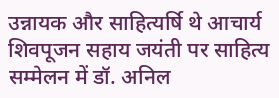उन्नायक और साहित्यर्षि थे आचार्य शिवपूजन सहाय जयंती पर साहित्य सम्मेलन में डॉ. अनिल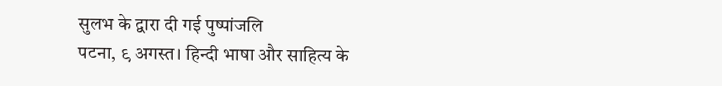सुलभ के द्वारा दी गई पुष्पांजलि
पटना, ९ अगस्त। हिन्दी भाषा और साहित्य के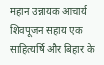महान उन्नायक आचार्य शिवपूजन सहाय एक साहित्यर्षि और बिहार के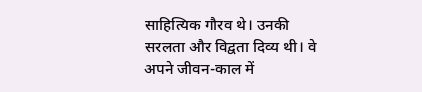साहित्यिक गौरव थे। उनकी सरलता और विद्वता दिव्य थी। वे अपने जीवन-काल में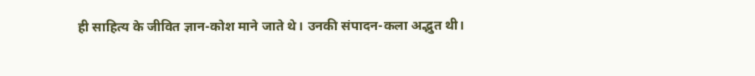ही साहित्य के जीवित ज्ञान-कोश माने जाते थे। उनकी संपादन-कला अद्भुत थी।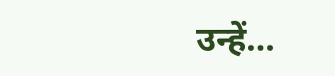उन्हें…